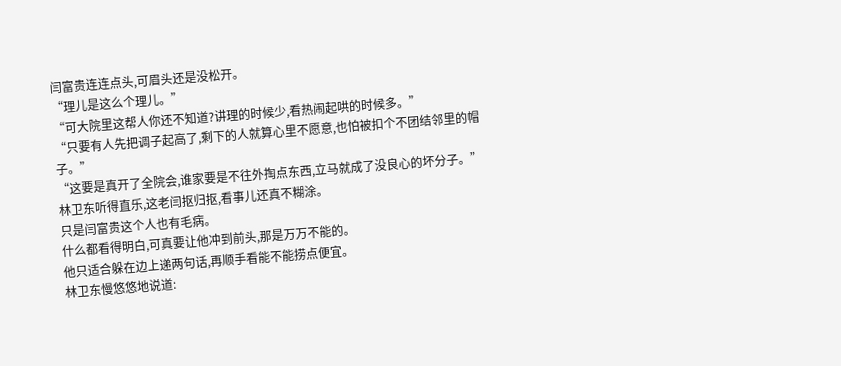闫富贵连连点头,可眉头还是没松开。
“理儿是这么个理儿。”
“可大院里这帮人你还不知道?讲理的时候少,看热闹起哄的时候多。”
“只要有人先把调子起高了,剩下的人就算心里不愿意,也怕被扣个不团结邻里的帽子。”
“这要是真开了全院会,谁家要是不往外掏点东西,立马就成了没良心的坏分子。”
林卫东听得直乐,这老闫抠归抠,看事儿还真不糊涂。
只是闫富贵这个人也有毛病。
什么都看得明白,可真要让他冲到前头,那是万万不能的。
他只适合躲在边上递两句话,再顺手看能不能捞点便宜。
林卫东慢悠悠地说道: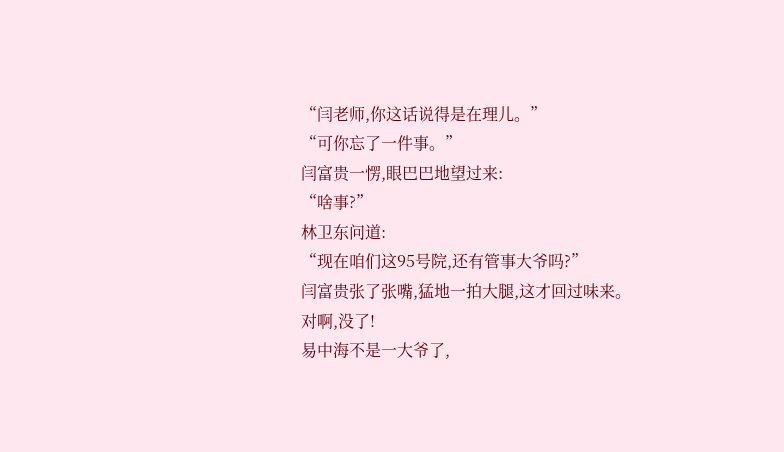“闫老师,你这话说得是在理儿。”
“可你忘了一件事。”
闫富贵一愣,眼巴巴地望过来:
“啥事?”
林卫东问道:
“现在咱们这95号院,还有管事大爷吗?”
闫富贵张了张嘴,猛地一拍大腿,这才回过味来。
对啊,没了!
易中海不是一大爷了,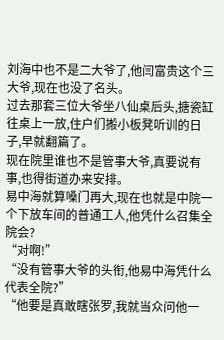刘海中也不是二大爷了,他闫富贵这个三大爷,现在也没了名头。
过去那套三位大爷坐八仙桌后头,搪瓷缸往桌上一放,住户们搬小板凳听训的日子,早就翻篇了。
现在院里谁也不是管事大爷,真要说有事,也得街道办来安排。
易中海就算嗓门再大,现在也就是中院一个下放车间的普通工人,他凭什么召集全院会?
“对啊!”
“没有管事大爷的头衔,他易中海凭什么代表全院?”
“他要是真敢瞎张罗,我就当众问他一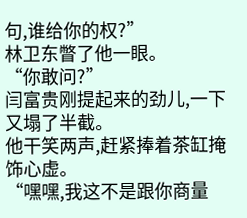句,谁给你的权?”
林卫东瞥了他一眼。
“你敢问?”
闫富贵刚提起来的劲儿,一下又塌了半截。
他干笑两声,赶紧捧着茶缸掩饰心虚。
“嘿嘿,我这不是跟你商量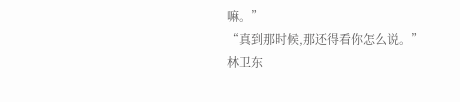嘛。”
“真到那时候,那还得看你怎么说。”
林卫东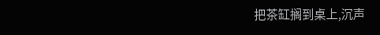把茶缸搁到桌上,沉声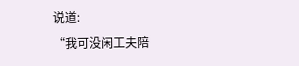说道:
“我可没闲工夫陪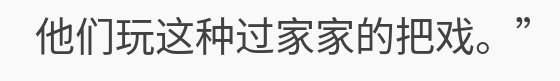他们玩这种过家家的把戏。”